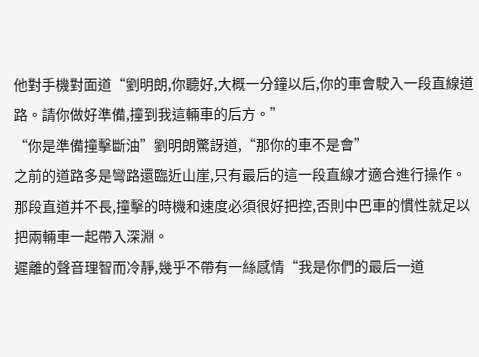他對手機對面道“劉明朗,你聽好,大概一分鐘以后,你的車會駛入一段直線道路。請你做好準備,撞到我這輛車的后方。”
“你是準備撞擊斷油”劉明朗驚訝道,“那你的車不是會”
之前的道路多是彎路還臨近山崖,只有最后的這一段直線才適合進行操作。
那段直道并不長,撞擊的時機和速度必須很好把控,否則中巴車的慣性就足以把兩輛車一起帶入深淵。
遲離的聲音理智而冷靜,幾乎不帶有一絲感情“我是你們的最后一道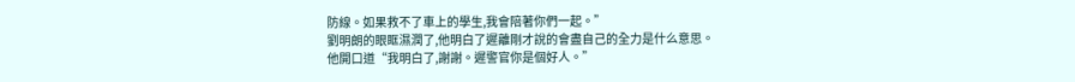防線。如果救不了車上的學生,我會陪著你們一起。”
劉明朗的眼眶濕潤了,他明白了遲離剛才說的會盡自己的全力是什么意思。
他開口道“我明白了,謝謝。遲警官你是個好人。”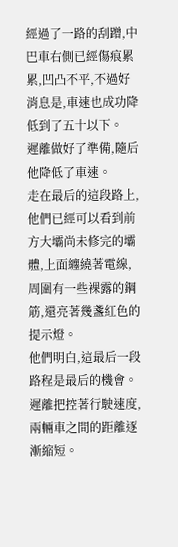經過了一路的刮蹭,中巴車右側已經傷痕累累,凹凸不平,不過好消息是,車速也成功降低到了五十以下。
遲離做好了準備,隨后他降低了車速。
走在最后的這段路上,他們已經可以看到前方大壩尚未修完的壩體,上面纏繞著電線,周圍有一些裸露的鋼筋,還亮著幾盞紅色的提示燈。
他們明白,這最后一段路程是最后的機會。
遲離把控著行駛速度,兩輛車之間的距離逐漸縮短。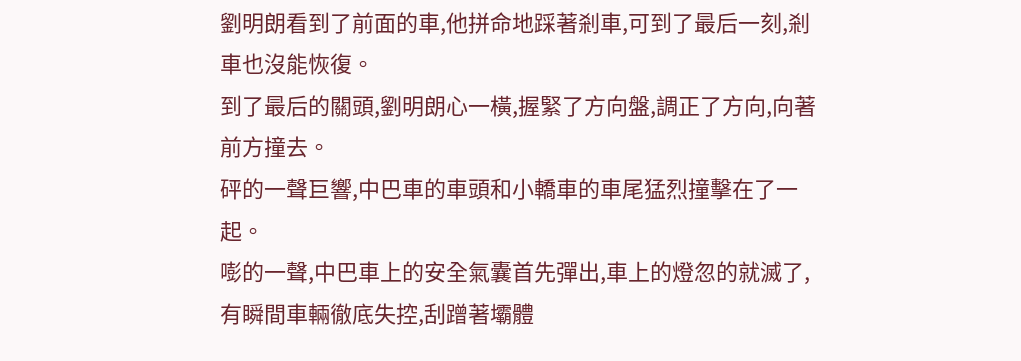劉明朗看到了前面的車,他拼命地踩著剎車,可到了最后一刻,剎車也沒能恢復。
到了最后的關頭,劉明朗心一橫,握緊了方向盤,調正了方向,向著前方撞去。
砰的一聲巨響,中巴車的車頭和小轎車的車尾猛烈撞擊在了一起。
嘭的一聲,中巴車上的安全氣囊首先彈出,車上的燈忽的就滅了,有瞬間車輛徹底失控,刮蹭著壩體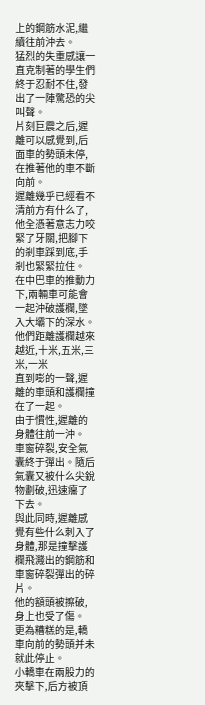上的鋼筋水泥,繼續往前沖去。
猛烈的失重感讓一直克制著的學生們終于忍耐不住,發出了一陣驚恐的尖叫聲。
片刻巨震之后,遲離可以感覺到,后面車的勢頭未停,在推著他的車不斷向前。
遲離幾乎已經看不清前方有什么了,他全憑著意志力咬緊了牙關,把腳下的剎車踩到底,手剎也緊緊拉住。
在中巴車的推動力下,兩輛車可能會一起沖破護欄,墜入大壩下的深水。
他們距離護欄越來越近,十米,五米,三米,一米
直到嘭的一聲,遲離的車頭和護欄撞在了一起。
由于慣性,遲離的身體往前一沖。
車窗碎裂,安全氣囊終于彈出。隨后氣囊又被什么尖銳物劃破,迅速癟了下去。
與此同時,遲離感覺有些什么刺入了身體,那是撞擊護欄飛濺出的鋼筋和車窗碎裂彈出的碎片。
他的額頭被擦破,身上也受了傷。
更為糟糕的是,轎車向前的勢頭并未就此停止。
小轎車在兩股力的夾擊下,后方被頂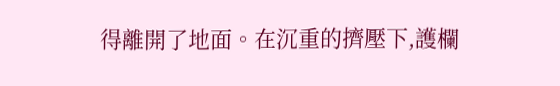得離開了地面。在沉重的擠壓下,護欄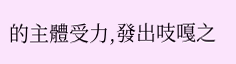的主體受力,發出吱嘎之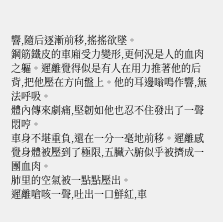響,隨后逐漸前移,搖搖欲墜。
鋼筋鐵皮的車廂受力變形,更何況是人的血肉之軀。遲離覺得似是有人在用力推著他的后背,把他壓在方向盤上。他的耳邊嗡鳴作響,無法呼吸。
體內傳來劇痛,堅韌如他也忍不住發出了一聲悶哼。
車身不堪重負,還在一分一毫地前移。遲離感覺身體被壓到了極限,五臟六腑似乎被擠成一團血肉。
肺里的空氣被一點點壓出。
遲離嗆咳一聲,吐出一口鮮紅,車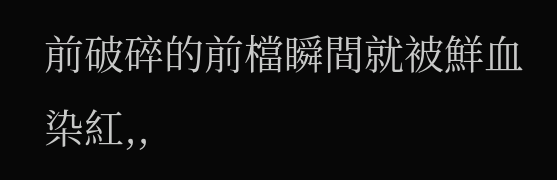前破碎的前檔瞬間就被鮮血染紅,,